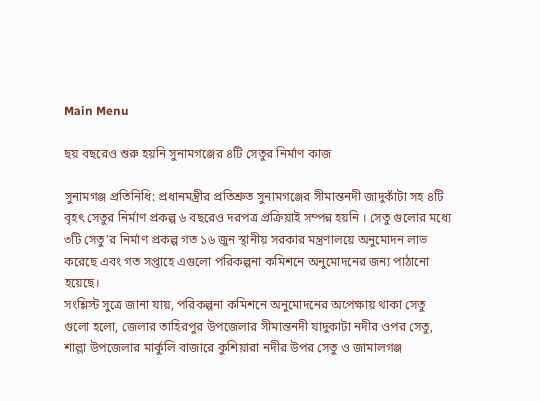Main Menu

ছয় বছরেও শুরু হয়নি সুনামগঞ্জের ৪টি সেতুর নির্মাণ কাজ

সুনামগঞ্জ প্রতিনিধি: প্রধানমন্ত্রীর প্রতিশ্রুত সুনামগঞ্জের সীমান্তনদী জাদুকাঁটা সহ ৪টি বৃহৎ সেতুর নির্মাণ প্রকল্প ৬ বছরেও দরপত্র প্রক্রিয়াই সম্পন্ন হয়নি । সেতু গুলোর মধ্যে ৩টি সেতু’র নির্মাণ প্রকল্প গত ১৬ জুন স্থানীয় সরকার মন্ত্রণালয়ে অনুমোদন লাভ করেছে এবং গত সপ্তাহে এগুলো পরিকল্পনা কমিশনে অনুমোদনের জন্য পাঠানো হয়েছে।
সংশ্লিস্ট সুত্রে জানা যায়, পরিকল্পনা কমিশনে অনুমোদনের অপেক্ষায় থাকা সেতু গুলো হলো, জেলার তাহিরপুর উপজেলার সীমান্তনদী যাদুকাটা নদীর ওপর সেতু, শাল্লা উপজেলার মার্কুলি বাজারে কুশিয়ারা নদীর উপর সেতু ও জামালগঞ্জ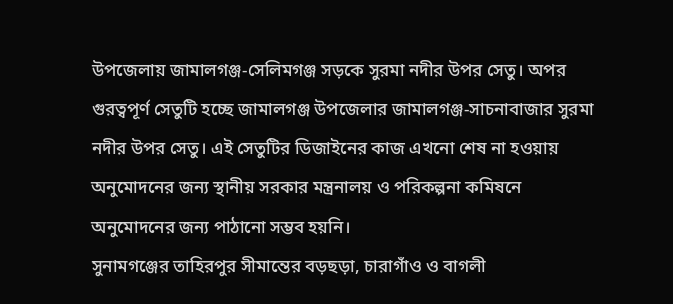উপজেলায় জামালগঞ্জ-সেলিমগঞ্জ সড়কে সুরমা নদীর উপর সেতু। অপর গুরত্বপূর্ণ সেতুটি হচ্ছে জামালগঞ্জ উপজেলার জামালগঞ্জ-সাচনাবাজার সুরমা নদীর উপর সেতু। এই সেতুটির ডিজাইনের কাজ এখনো শেষ না হওয়ায় অনুমোদনের জন্য স্থানীয় সরকার মন্ত্রনালয় ও পরিকল্পনা কমিষনে অনুমোদনের জন্য পাঠানো সম্ভব হয়নি।
সুনামগঞ্জের তাহিরপুর সীমান্তের বড়ছড়া, চারাগাঁও ও বাগলী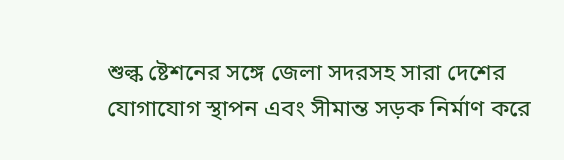শুল্ক ষ্টেশনের সঙ্গে জেলা সদরসহ সারা দেশের যোগাযোগ স্থাপন এবং সীমান্ত সড়ক নির্মাণ করে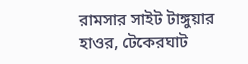রামসার সাইট টাঙ্গুয়ার হাওর, টেকেরঘাট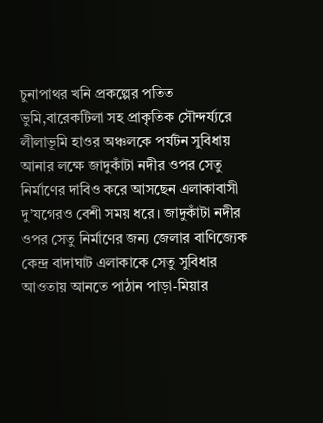চুনাপাথর খনি প্রকল্পের পতিত ভুমি,বারেকটিলা সহ প্রাকৃতিক সৌন্দর্য্যরে লীলাভূমি হাওর অঞ্চলকে পর্যটন সুবিধায় আনার লক্ষে জাদুকাঁটা নদীর ওপর সেতু নির্মাণের দাবিও করে আসছেন এলাকাবাসী দু’যগেরও বেশী সময় ধরে। জাদুকাঁটা নদীর ওপর সেতু নির্মাণের জন্য জেলার বাণিজ্যেক কেন্দ্র বাদাঘাট এলাকাকে সেতু সুবিধার আওতায় আনতে পাঠান পাড়া-মিয়ার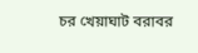চর খেয়াঘাট বরাবর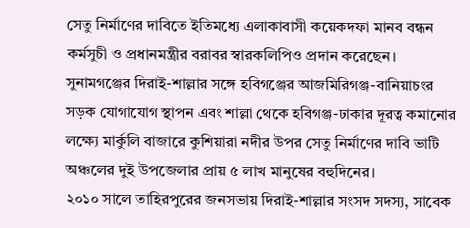সেতু নির্মাণের দাবিতে ইতিমধ্যে এলাকাবাসী কয়েকদফা মানব বন্ধন কর্মসুচী ও প্রধানমন্ত্রীর বরাবর স্বারকলিপিও প্রদান করেছেন।
সুনামগঞ্জের দিরাই-শাল্লার সঙ্গে হবিগঞ্জের আজমিরিগঞ্জ-বানিয়াচংর সড়ক যোগাযোগ স্থাপন এবং শাল্লা থেকে হবিগঞ্জ-ঢাকার দূরত্ব কমানোর লক্ষ্যে মার্কুলি বাজারে কুশিয়ারা নদীর উপর সেতু নির্মাণের দাবি ভাটি অঞ্চলের দুই উপজেলার প্রায় ৫ লাখ মানুষের বহুদিনের।
২০১০ সালে তাহিরপুরের জনসভায় দিরাই-শাল্লার সংসদ সদস্য, সাবেক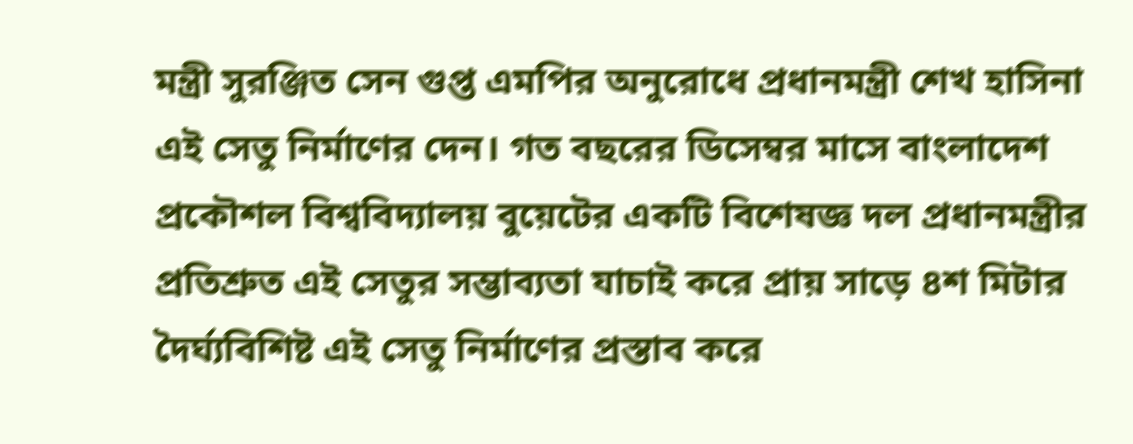মন্ত্রী সুরঞ্জিত সেন গুপ্ত এমপির অনুরোধে প্রধানমন্ত্রী শেখ হাসিনা এই সেতু নির্মাণের দেন। গত বছরের ডিসেম্বর মাসে বাংলাদেশ প্রকৌশল বিশ্ববিদ্যালয় বুয়েটের একটি বিশেষজ্ঞ দল প্রধানমন্ত্রীর প্রতিশ্রুত এই সেতুর সম্ভাব্যতা যাচাই করে প্রায় সাড়ে ৪শ মিটার দৈর্ঘ্যবিশিষ্ট এই সেতু নির্মাণের প্রস্তাব করে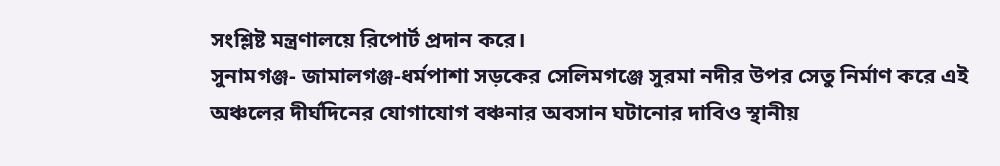সংশ্লিষ্ট মন্ত্রণালয়ে রিপোর্ট প্রদান করে।
সুনামগঞ্জ- জামালগঞ্জ-ধর্মপাশা সড়কের সেলিমগঞ্জে সুরমা নদীর উপর সেতু নির্মাণ করে এই অঞ্চলের দীর্ঘদিনের যোগাযোগ বঞ্চনার অবসান ঘটানোর দাবিও স্থানীয়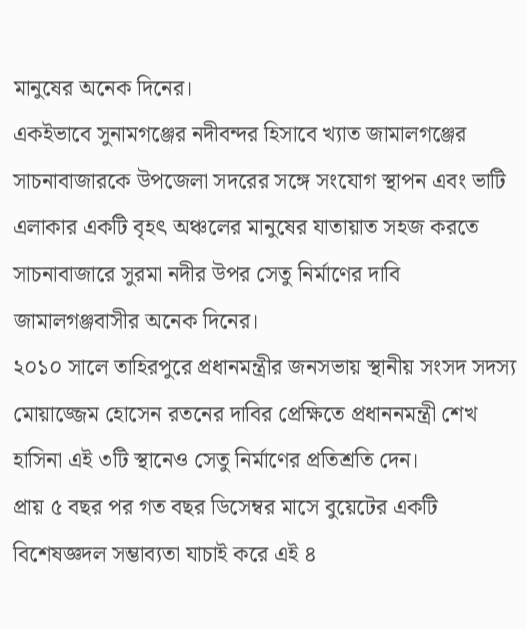মানুষের অনেক দিনের।
একইভাবে সুনামগঞ্জের নদীবন্দর হিসাবে খ্যাত জামালগঞ্জের সাচনাবাজারকে উপজেলা সদরের সঙ্গে সংযোগ স্থাপন এবং ভাটি এলাকার একটি বৃহৎ অঞ্চলের মানুষের যাতায়াত সহজ করতে সাচনাবাজারে সুরমা নদীর উপর সেতু নির্মাণের দাবি জামালগঞ্জবাসীর অনেক দিনের।
২০১০ সালে তাহিরপুরে প্রধানমন্ত্রীর জনসভায় স্থানীয় সংসদ সদস্য মোয়াজ্জেম হোসেন রতনের দাবির প্রেক্ষিতে প্রধাননমন্ত্রী শেখ হাসিনা এই ৩টি স্থানেও সেতু নির্মাণের প্রতিশ্রতি দেন।
প্রায় ৫ বছর পর গত বছর ডিসেম্বর মাসে বুয়েটের একটি বিশেষজ্ঞদল সম্ভাব্যতা যাচাই করে এই ৪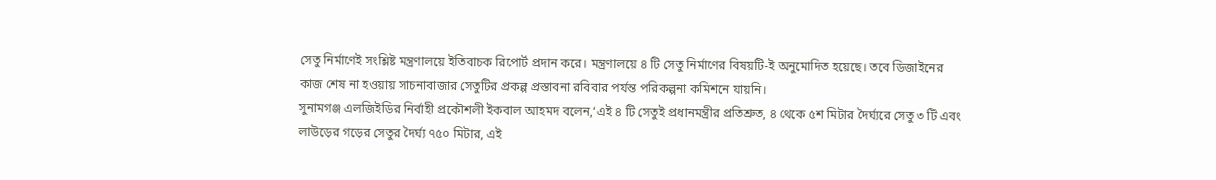সেতু নির্মাণেই সংশ্লিষ্ট মন্ত্রণালয়ে ইতিবাচক রিপোর্ট প্রদান করে। মন্ত্রণালয়ে ৪ টি সেতু নির্মাণের বিষয়টি-ই অনুমোদিত হয়েছে। তবে ডিজাইনের কাজ শেষ না হওয়ায় সাচনাবাজার সেতুটির প্রকল্প প্রস্তাবনা রবিবার পর্যন্ত পরিকল্পনা কমিশনে যায়নি।
সুনামগঞ্জ এলজিইডির নির্বাহী প্রকৌশলী ইকবাল আহমদ বলেন,‘এই ৪ টি সেতুই প্রধানমন্ত্রীর প্রতিশ্রুত, ৪ থেকে ৫শ মিটার দৈর্ঘ্যরে সেতু ৩ টি এবং লাউড়ের গড়ের সেতুর দৈর্ঘ্য ৭৫০ মিটার, এই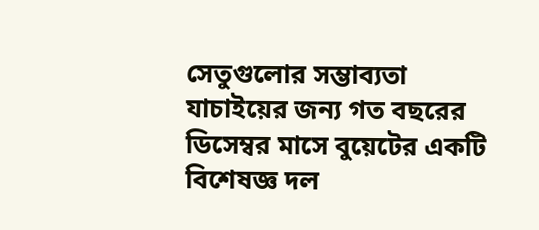সেতুগুলোর সম্ভাব্যতা যাচাইয়ের জন্য গত বছরের ডিসেম্বর মাসে বুয়েটের একটি বিশেষজ্ঞ দল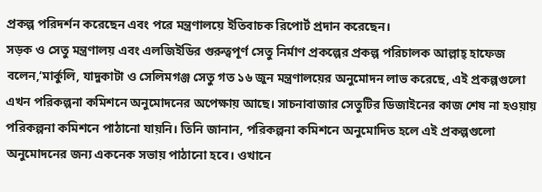প্রকল্প পরিদর্শন করেছেন এবং পরে মন্ত্রণালয়ে ইতিবাচক রিপোর্ট প্রদান করেছেন।
সড়ক ও সেতু মন্ত্রণালয় এবং এলজিইডির গুরুত্বপূর্ণ সেতু নির্মাণ প্রকল্পের প্রকল্প পরিচালক আল্লাহ্ হাফেজ বলেন,‘মার্কুলি, যাদুকাটা ও সেলিমগঞ্জ সেতু গত ১৬ জুন মন্ত্রণালয়ের অনুমোদন লাভ করেছে, এই প্রকল্পগুলো এখন পরিকল্পনা কমিশনে অনুমোদনের অপেক্ষায় আছে। সাচনাবাজার সেতুটির ডিজাইনের কাজ শেষ না হওয়ায় পরিকল্পনা কমিশনে পাঠানো যায়নি। তিনি জানান, পরিকল্পনা কমিশনে অনুমোদিত হলে এই প্রকল্পগুলো অনুমোদনের জন্য একনেক সভায় পাঠানো হবে। ওখানে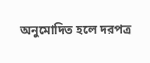অনুমোদিত হলে দরপত্র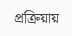প্রক্রিয়ায়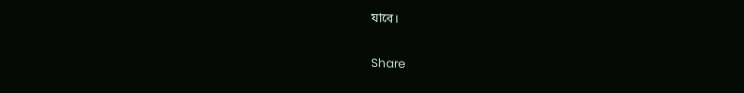যাবে।

Share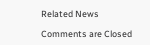Related News

Comments are Closed